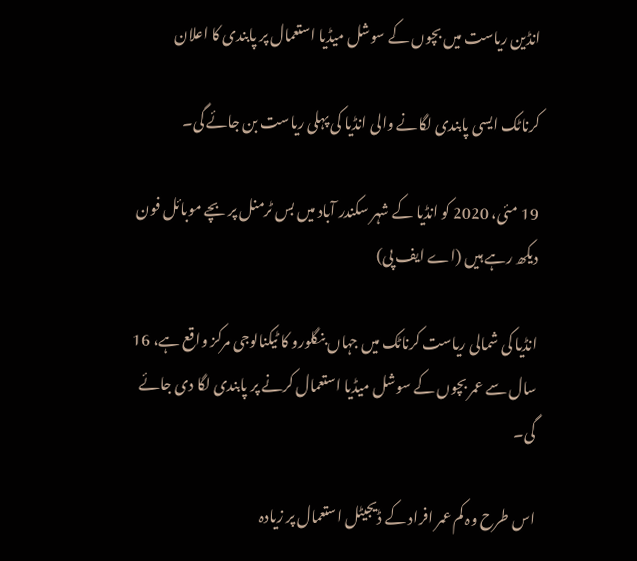انڈین ریاست میں بچوں کے سوشل میڈیا استعمال پر پابندی کا اعلان

کرناٹک ایسی پابندی لگانے والی انڈیا کی پہلی ریاست بن جائے گی۔

19 مئی، 2020 کو انڈیا کے شہر سکندر آباد میں بس ٹرمنل پر بچے موبائل فون دیکھ رہے ہیں (اے ایف پی)

انڈیا کی شمالی ریاست کرناٹک میں جہاں بنگلورو کا ٹیکنالوجی مرکز واقع ہے، 16 سال سے عمر بچوں کے سوشل میڈیا استعمال کرنے پر پابندی لگا دی جائے گی۔

اس طرح وہ کم عمر افراد کے ڈیجیٹل استعمال پر زیادہ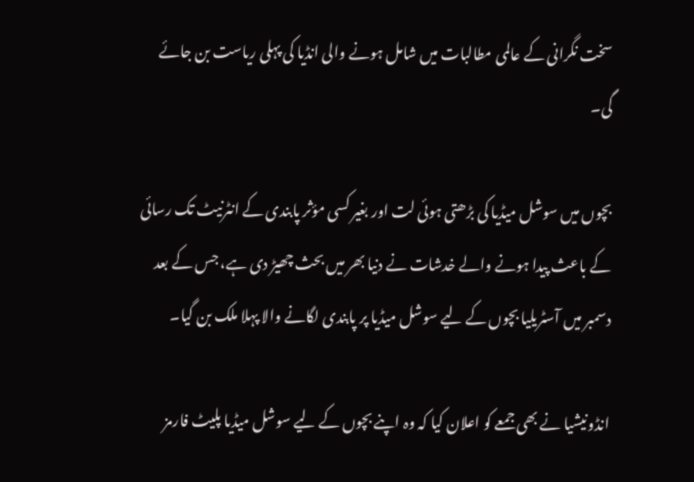سخت نگرانی کے عالمی مطالبات میں شامل ہونے والی انڈیا کی پہلی ریاست بن جائے گی۔

بچوں میں سوشل میڈیا کی بڑھتی ہوئی لت اور بغیر کسی مؤثر پابندی کے انٹرنیٹ تک رسائی کے باعث پیدا ہونے والے خدشات نے دنیا بھر میں بحث چھیڑ دی ہے، جس کے بعد دسمبر میں آسٹریلیا بچوں کے لیے سوشل میڈیا پر پابندی لگانے والا پہلا ملک بن گیا۔

انڈونیشیا نے بھی جمعے کو اعلان کیا کہ وہ اپنے بچوں کے لیے سوشل میڈیا پلیٹ فارمز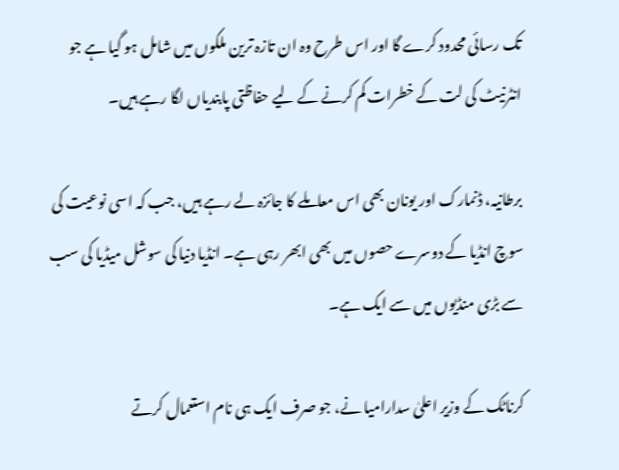تک رسائی محدود کرے گا اور اس طرح وہ ان تازہ ترین ملکوں میں شامل ہو گیا ہے جو انٹرنیٹ کی لت کے خطرات کم کرنے کے لیے حفاظتی پابندیاں لگا رہے ہیں۔

برطانیہ، ڈنمارک اور یونان بھی اس معاملے کا جائزہ لے رہے ہیں، جب کہ اسی نوعیت کی سوچ انڈیا کے دوسرے حصوں میں بھی ابھر رہی ہے۔ انڈیا دنیا کی سوشل میڈیا کی سب سے بڑی منڈیوں میں سے ایک ہے۔

کرناٹک کے وزیر اعلیٰ سدارامیا نے، جو صرف ایک ہی نام استعمال کرتے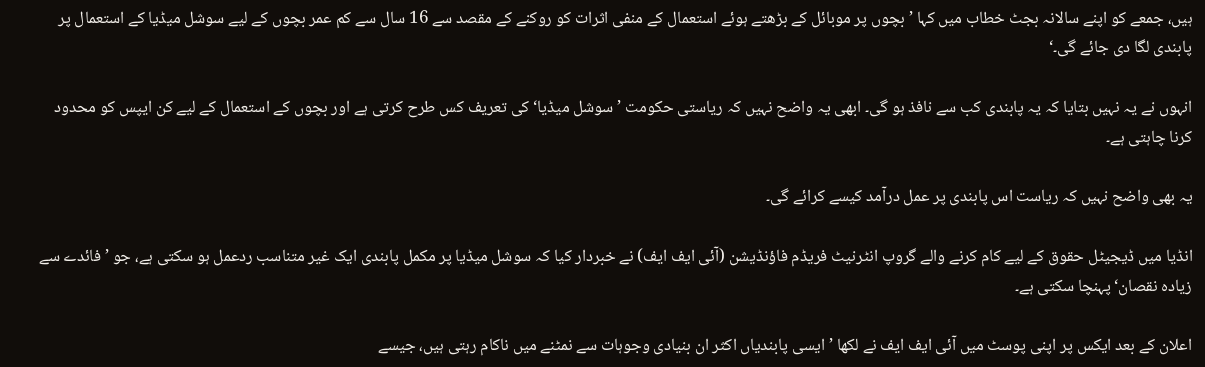ہیں، جمعے کو اپنے سالانہ بجٹ خطاب میں کہا ’بچوں پر موبائل کے بڑھتے ہوئے استعمال کے منفی اثرات کو روکنے کے مقصد سے 16 سال سے کم عمر بچوں کے لیے سوشل میڈیا کے استعمال پر پابندی لگا دی جائے گی۔‘

انہوں نے یہ نہیں بتایا کہ یہ پابندی کب سے نافذ ہو گی۔ ابھی یہ واضح نہیں کہ ریاستی حکومت ’سوشل میڈیا‘ کی تعریف کس طرح کرتی ہے اور بچوں کے استعمال کے لیے کن ایپس کو محدود کرنا چاہتی ہے۔

یہ بھی واضح نہیں کہ ریاست اس پابندی پر عمل درآمد کیسے کرائے گی۔

انڈیا میں ڈیجیٹل حقوق کے لیے کام کرنے والے گروپ انٹرنیٹ فریڈم فاؤنڈیشن (آئی ایف ایف) نے خبردار کیا کہ سوشل میڈیا پر مکمل پابندی ایک غیر متناسب ردعمل ہو سکتی ہے، جو ’فائدے سے زیادہ نقصان‘ پہنچا سکتی ہے۔

اعلان کے بعد ایکس پر اپنی پوسٹ میں آئی ایف ایف نے لکھا ’ایسی پابندیاں اکثر ان بنیادی وجوہات سے نمٹنے میں ناکام رہتی ہیں، جیسے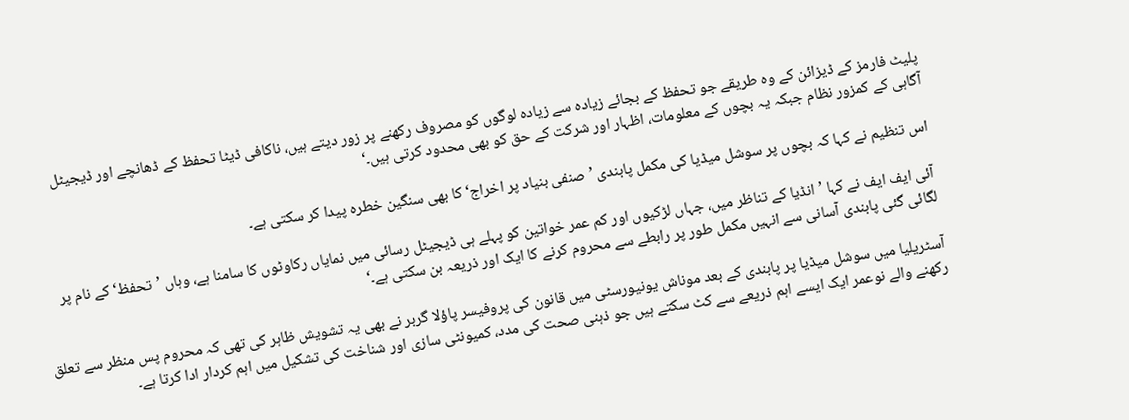پلیٹ فارمز کے ڈیزائن کے وہ طریقے جو تحفظ کے بجائے زیادہ سے زیادہ لوگوں کو مصروف رکھنے پر زور دیتے ہیں، ناکافی ڈیٹا تحفظ کے ڈھانچے اور ڈیجیٹل آگاہی کے کمزور نظام جبکہ یہ بچوں کے معلومات، اظہار اور شرکت کے حق کو بھی محدود کرتی ہیں۔‘

اس تنظیم نے کہا کہ بچوں پر سوشل میڈیا کی مکمل پابندی ’صنفی بنیاد پر اخراج‘ کا بھی سنگین خطرہ پیدا کر سکتی ہے۔

آئی ایف ایف نے کہا ’انڈیا کے تناظر میں، جہاں لڑکیوں اور کم عمر خواتین کو پہلے ہی ڈیجیٹل رسائی میں نمایاں رکاوٹوں کا سامنا ہے، وہاں ’تحفظ‘ کے نام پر لگائی گئی پابندی آسانی سے انہیں مکمل طور پر رابطے سے محروم کرنے کا ایک اور ذریعہ بن سکتی ہے۔‘

آسٹریلیا میں سوشل میڈیا پر پابندی کے بعد موناش یونیورسٹی میں قانون کی پروفیسر پاؤلا گربر نے بھی یہ تشویش ظاہر کی تھی کہ محروم پس منظر سے تعلق رکھنے والے نوعمر ایک ایسے اہم ذریعے سے کٹ سکتے ہیں جو ذہنی صحت کی مدد، کمیونٹی سازی اور شناخت کی تشکیل میں اہم کردار ادا کرتا ہے۔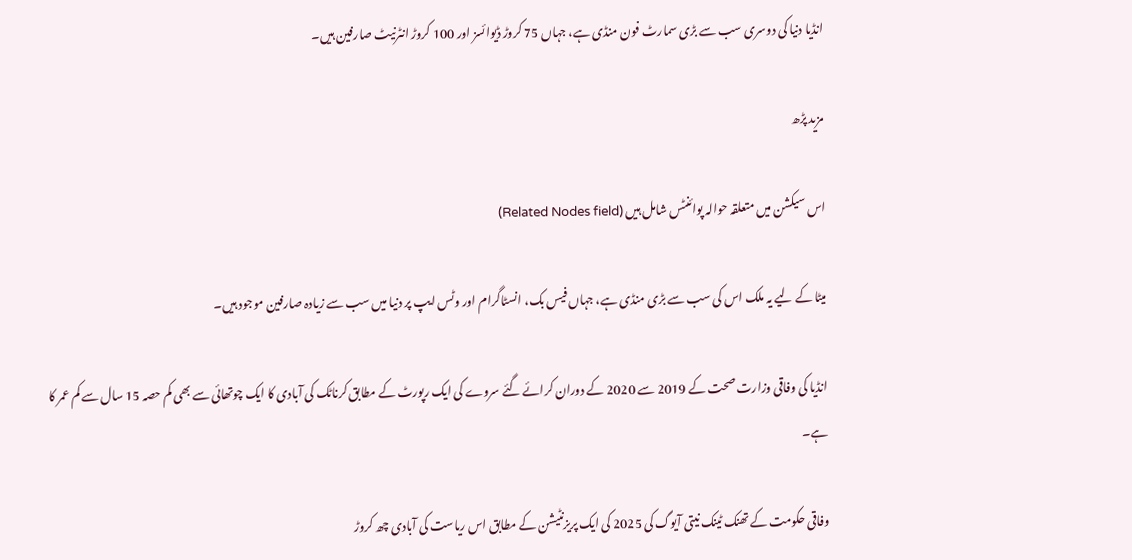انڈیا دنیا کی دوسری سب سے بڑی سمارٹ فون منڈی ہے، جہاں 75 کروڑ ڈیوائسز اور 100 کروڑ انٹرنیٹ صارفین ہیں۔

مزید پڑھ

اس سیکشن میں متعلقہ حوالہ پوائنٹس شامل ہیں (Related Nodes field)

میٹا کے لیے یہ ملک اس کی سب سے بڑی منڈی ہے، جہاں فیس بک، انسٹاگرام اور وٹس ایپ پر دنیا میں سب سے زیادہ صارفین موجود ہیں۔

انڈیا کی وفاقی وزارت صحت کے 2019 سے 2020 کے دوران کرائے گئے سروے کی ایک رپورٹ کے مطابق کرناٹک کی آبادی کا ایک چوتھائی سے بھی کم حصہ 15 سال سے کم عمر کا ہے۔

وفاقی حکومت کے تھنک ٹینک نیتی آیوگ کی 2025 کی ایک پریزنٹیشن کے مطابق اس ریاست کی آبادی چھ کروڑ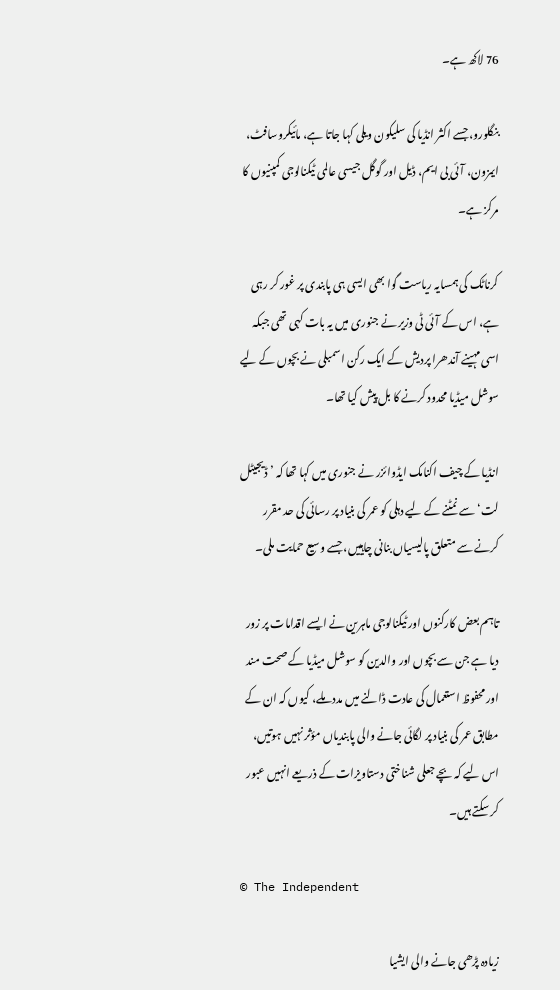76 لاکھ ہے۔

بنگلورو، جسے اکثر انڈیا کی سلیکون ویلی کہا جاتا ہے، مائیکروسافٹ، ایمزون، آئی بی ایم، ڈیل اور گوگل جیسی عالمی ٹیکنالوجی کمپنیوں کا مرکز ہے۔

کرناٹک کی ہمسایہ ریاست گوا بھی ایسی ہی پابندی پر غور کر رہی ہے، اس کے آئی ٹی وزیر نے جنوری میں یہ بات کہی تھی جبکہ اسی مہینے آندھرا پردیش کے ایک رکن اسمبلی نے بچوں کے لیے سوشل میڈیا محدود کرنے کا بل پیش کیا تھا۔

انڈیا کے چیف اکنامک ایڈوائزر نے جنوری میں کہا تھا کہ ’ڈیجیٹل لت‘ سے نمٹنے کے لیے دہلی کو عمر کی بنیاد پر رسائی کی حد مقرر کرنے سے متعلق پالیسیاں بنانی چاہییں، جسے وسیع حمایت ملی۔

تاہم بعض کارکنوں اور ٹیکنالوجی ماہرین نے ایسے اقدامات پر زور دیا ہے جن سے بچوں اور والدین کو سوشل میڈیا کے صحت مند اور محفوظ استعمال کی عادت ڈالنے میں مدد ملے، کیوں کہ ان کے مطابق عمر کی بنیاد پر لگائی جانے والی پابندیاں مؤثر نہیں ہوتیں، اس لیے کہ بچے جعلی شناختی دستاویزات کے ذریعے انہیں عبور کر سکتے ہیں۔

© The Independent

زیادہ پڑھی جانے والی ایشیا